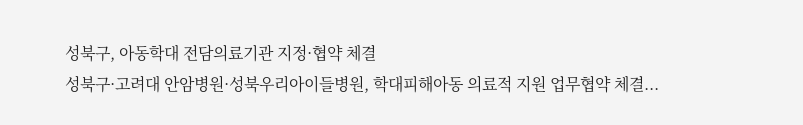성북구, 아동학대 전담의료기관 지정·협약 체결
성북구·고려대 안암병원·성북우리아이들병원, 학대피해아동 의료적 지원 업무협약 체결...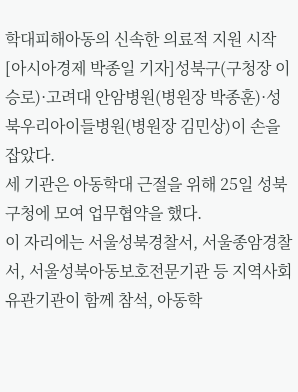학대피해아동의 신속한 의료적 지원 시작
[아시아경제 박종일 기자]성북구(구청장 이승로)·고려대 안암병원(병원장 박종훈)·성북우리아이들병원(병원장 김민상)이 손을 잡았다.
세 기관은 아동학대 근절을 위해 25일 성북구청에 모여 업무협약을 했다.
이 자리에는 서울성북경찰서, 서울종암경찰서, 서울성북아동보호전문기관 등 지역사회 유관기관이 함께 참석, 아동학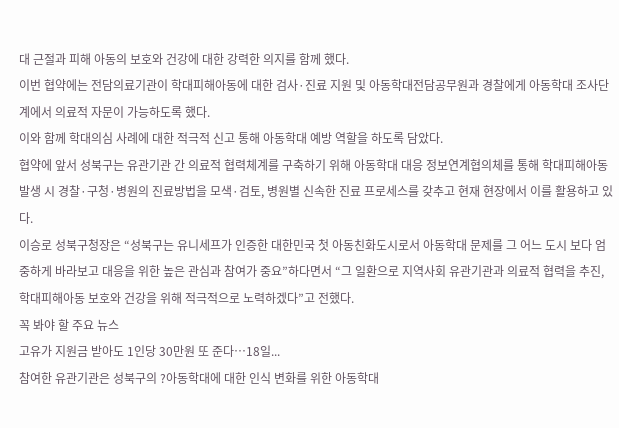대 근절과 피해 아동의 보호와 건강에 대한 강력한 의지를 함께 했다.
이번 협약에는 전담의료기관이 학대피해아동에 대한 검사·진료 지원 및 아동학대전담공무원과 경찰에게 아동학대 조사단계에서 의료적 자문이 가능하도록 했다.
이와 함께 학대의심 사례에 대한 적극적 신고 통해 아동학대 예방 역할을 하도록 담았다.
협약에 앞서 성북구는 유관기관 간 의료적 협력체계를 구축하기 위해 아동학대 대응 정보연계협의체를 통해 학대피해아동 발생 시 경찰·구청·병원의 진료방법을 모색·검토, 병원별 신속한 진료 프로세스를 갖추고 현재 현장에서 이를 활용하고 있다.
이승로 성북구청장은 “성북구는 유니세프가 인증한 대한민국 첫 아동친화도시로서 아동학대 문제를 그 어느 도시 보다 엄중하게 바라보고 대응을 위한 높은 관심과 참여가 중요”하다면서 “그 일환으로 지역사회 유관기관과 의료적 협력을 추진, 학대피해아동 보호와 건강을 위해 적극적으로 노력하겠다”고 전했다.
꼭 봐야 할 주요 뉴스
고유가 지원금 받아도 1인당 30만원 또 준다…18일...
참여한 유관기관은 성북구의 ?아동학대에 대한 인식 변화를 위한 아동학대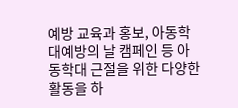예방 교육과 홍보, 아동학대예방의 날 캠페인 등 아동학대 근절을 위한 다양한 활동을 하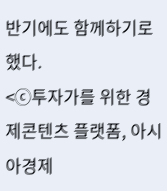반기에도 함께하기로 했다.
<ⓒ투자가를 위한 경제콘텐츠 플랫폼, 아시아경제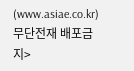(www.asiae.co.kr) 무단전재 배포금지>